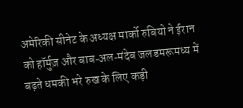अमेरिकी सीनेट के अध्यक्ष मार्को रुबियो ने ईरान को हॉर्मुज़ और बाब‑अल‑मंदेब जलडमरूमध्य में बढ़ते धमकी भरे रुख के लिए कड़ी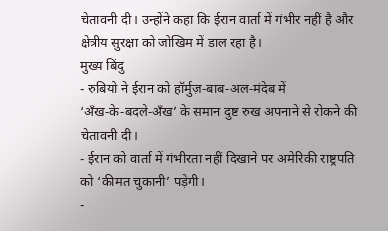चेतावनी दी। उन्होंने कहा कि ईरान वार्ता में गंभीर नहीं है और क्षेत्रीय सुरक्षा को जोखिम में डाल रहा है।
मुख्य बिंदु
- रुबियो ने ईरान को हॉर्मुज़‑बाब‑अल‑मंदेब में ‘अँख‑के‑बदले‑अँख’ के समान दुष्ट रुख अपनाने से रोकने की चेतावनी दी।
- ईरान को वार्ता में गंभीरता नहीं दिखाने पर अमेरिकी राष्ट्रपति को ‘कीमत चुकानी’ पड़ेगी।
-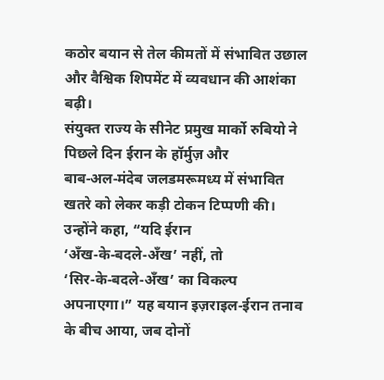कठोर बयान से तेल कीमतों में संभावित उछाल और वैश्विक शिपमेंट में व्यवधान की आशंका बढ़ी।
संयुक्त राज्य के सीनेट प्रमुख मार्को रुबियो ने पिछले दिन ईरान के हॉर्मुज़ और बाब‑अल‑मंदेब जलडमरूमध्य में संभावित खतरे को लेकर कड़ी टोकन टिप्पणी की। उन्होंने कहा, “यदि ईरान ‘अँख‑के‑बदले‑अँख’ नहीं, तो ‘सिर‑के‑बदले‑अँख’ का विकल्प अपनाएगा।” यह बयान इज़राइल‑ईरान तनाव के बीच आया, जब दोनों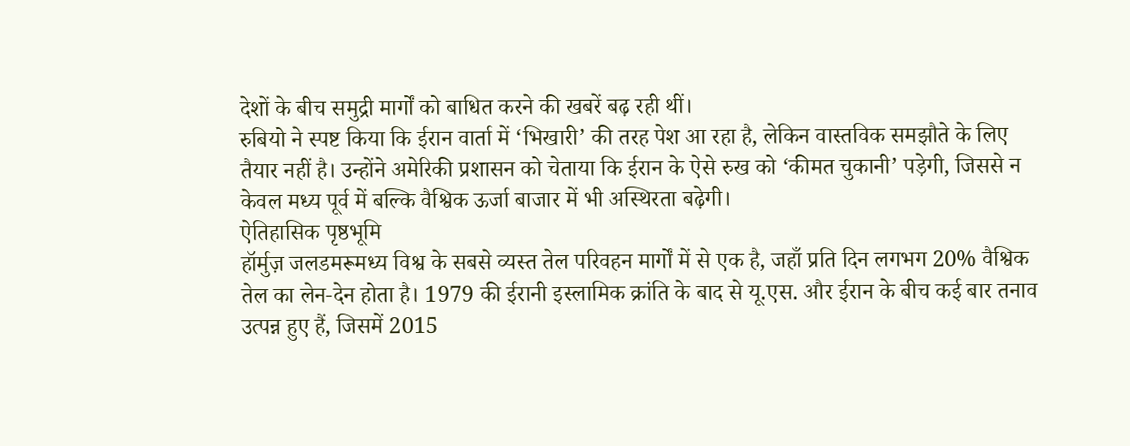देशों के बीच समुद्री मार्गों को बाधित करने की खबरें बढ़ रही थीं।
रुबियो ने स्पष्ट किया कि ईरान वार्ता में ‘भिखारी’ की तरह पेश आ रहा है, लेकिन वास्तविक समझौते के लिए तैयार नहीं है। उन्होंने अमेरिकी प्रशासन को चेताया कि ईरान के ऐसे रुख को ‘कीमत चुकानी’ पड़ेगी, जिससे न केवल मध्य पूर्व में बल्कि वैश्विक ऊर्जा बाजार में भी अस्थिरता बढ़ेगी।
ऐतिहासिक पृष्ठभूमि
हॉर्मुज़ जलडमरूमध्य विश्व के सबसे व्यस्त तेल परिवहन मार्गों में से एक है, जहाँ प्रति दिन लगभग 20% वैश्विक तेल का लेन‑देन होता है। 1979 की ईरानी इस्लामिक क्रांति के बाद से यू.एस. और ईरान के बीच कई बार तनाव उत्पन्न हुए हैं, जिसमें 2015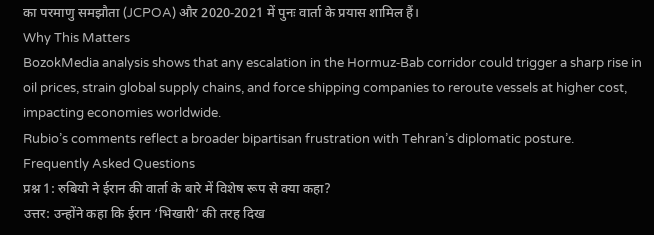का परमाणु समझौता (JCPOA) और 2020‑2021 में पुनः वार्ता के प्रयास शामिल हैं।
Why This Matters
BozokMedia analysis shows that any escalation in the Hormuz‑Bab corridor could trigger a sharp rise in oil prices, strain global supply chains, and force shipping companies to reroute vessels at higher cost, impacting economies worldwide.
Rubio’s comments reflect a broader bipartisan frustration with Tehran’s diplomatic posture.
Frequently Asked Questions
प्रश्न 1: रुबियो ने ईरान की वार्ता के बारे में विशेष रूप से क्या कहा?
उत्तर: उन्होंने कहा कि ईरान ‘भिखारी’ की तरह दिख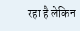रहा है लेकिन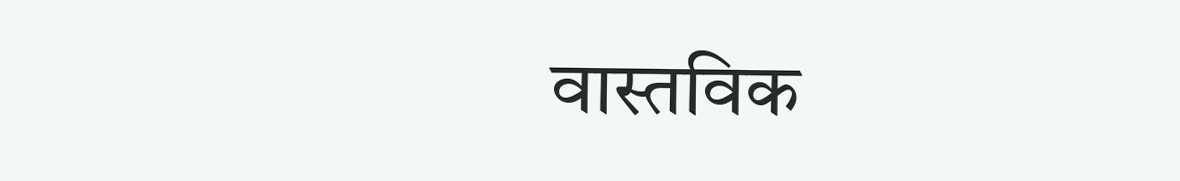वास्तविक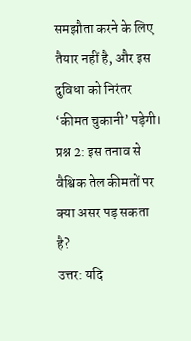समझौता करने के लिए तैयार नहीं है, और इस दुविधा को निरंतर ‘कीमत चुकानी’ पड़ेगी।
प्रश्न 2: इस तनाव से वैश्विक तेल कीमतों पर क्या असर पड़ सकता है?
उत्तर: यदि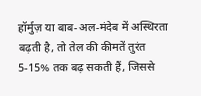हॉर्मुज़ या बाब‑अल‑मंदेब में अस्थिरता बढ़ती है, तो तेल की कीमतें तुरंत 5‑15% तक बढ़ सकती हैं, जिससे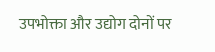उपभोक्ता और उद्योग दोनों पर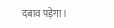दबाव पड़ेगा।